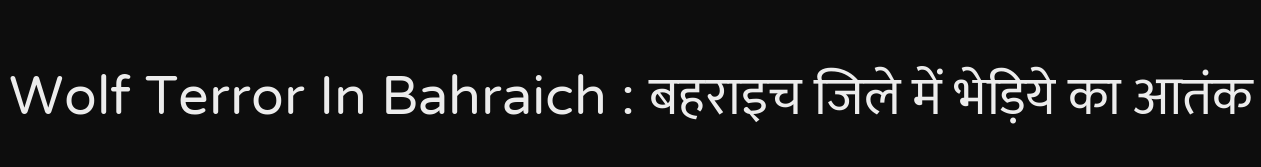Wolf Terror In Bahraich : बहराइच जिले में भेड़िये का आतंक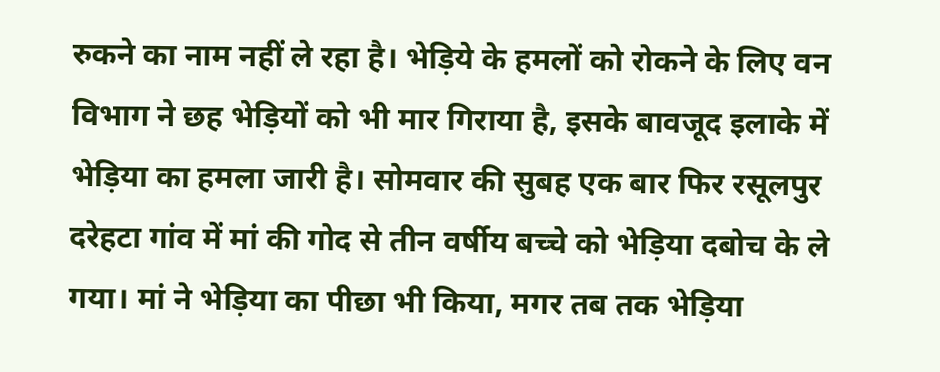रुकने का नाम नहीं ले रहा है। भेड़िये के हमलों को रोकने के लिए वन विभाग ने छह भेड़ियों को भी मार गिराया है, इसके बावजूद इलाके में भेड़िया का हमला जारी है। सोमवार की सुबह एक बार फिर रसूलपुर दरेहटा गांव में मां की गोद से तीन वर्षीय बच्चे को भेड़िया दबोच के ले गया। मां ने भेड़िया का पीछा भी किया, मगर तब तक भेड़िया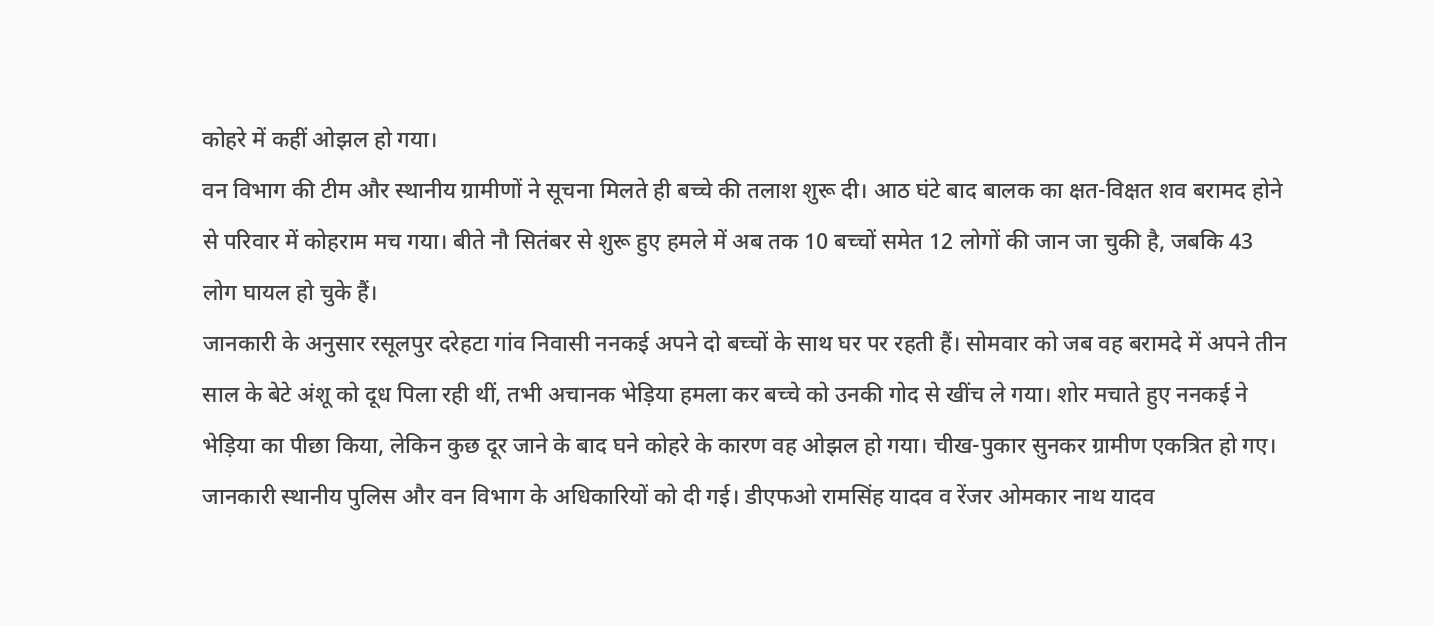कोहरे में कहीं ओझल हो गया।
वन विभाग की टीम और स्थानीय ग्रामीणों ने सूचना मिलते ही बच्चे की तलाश शुरू दी। आठ घंटे बाद बालक का क्षत-विक्षत शव बरामद होने से परिवार में कोहराम मच गया। बीते नौ सितंबर से शुरू हुए हमले में अब तक 10 बच्चों समेत 12 लोगों की जान जा चुकी है, जबकि 43 लोग घायल हो चुके हैं।
जानकारी के अनुसार रसूलपुर दरेहटा गांव निवासी ननकई अपने दो बच्चों के साथ घर पर रहती हैं। सोमवार को जब वह बरामदे में अपने तीन साल के बेटे अंशू को दूध पिला रही थीं, तभी अचानक भेड़िया हमला कर बच्चे को उनकी गोद से खींच ले गया। शोर मचाते हुए ननकई ने भेड़िया का पीछा किया, लेकिन कुछ दूर जाने के बाद घने कोहरे के कारण वह ओझल हो गया। चीख-पुकार सुनकर ग्रामीण एकत्रित हो गए।
जानकारी स्थानीय पुलिस और वन विभाग के अधिकारियों को दी गई। डीएफओ रामसिंह यादव व रेंजर ओमकार नाथ यादव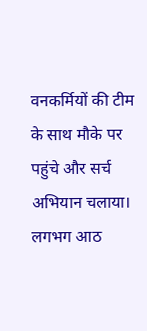वनकर्मियों की टीम के साथ मौके पर पहुंचे और सर्च अभियान चलाया। लगभग आठ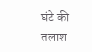घंटे की तलाश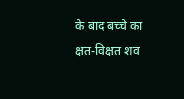के बाद बच्चे का क्षत-विक्षत शव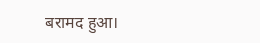बरामद हुआ।